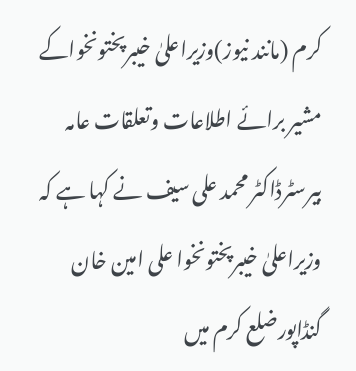کرم (مانند نیوز)وزیراعلیٰ خیبرپختونخواکے مشیر برائے اطلاعات وتعلقات عامہ بیرسٹرڈاکٹر محمد علی سیف نے کہا ہے کہ وزیراعلیٰ خیبرپختونخوا علی امین خان گنڈاپورضلع کرم میں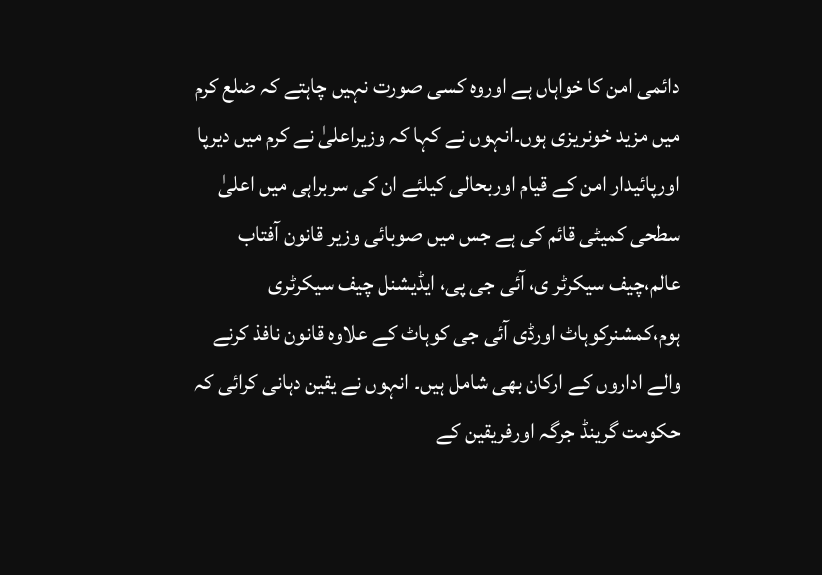دائمی امن کا خواہاں ہے اوروہ کسی صورت نہیں چاہتے کہ ضلع کرم میں مزید خونریزی ہوں۔انہوں نے کہا کہ وزیراعلیٰ نے کرم میں دیرپا اورپائیدار امن کے قیام اوربحالی کیلئے ان کی سربراہی میں اعلیٰ سطحی کمیٹی قائم کی ہے جس میں صوبائی وزیر قانون آفتاب عالم،چیف سیکرٹر ی، آئی جی پی، ایڈیشنل چیف سیکرٹری ہوم،کمشنرکوہاٹ اورڈی آئی جی کوہاٹ کے علاوہ قانون نافذ کرنے والے اداروں کے ارکان بھی شامل ہیں۔ انہوں نے یقین دہانی کرائی کہ حکومت گرینڈ جرگہ اورفریقین کے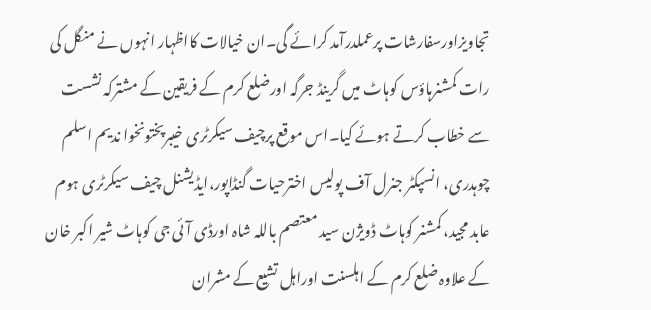تجاویزاورسفارشات پرعملدرآمد کرائے گی۔ان خیالات کااظہار انہوں نے منگل کی رات کمشنرہاؤس کوہاٹ میں گرینڈ جرگہ اورضلع کرم کے فریقین کے مشترکہ نشست سے خطاب کرتے ہوئے کیا۔اس موقع پرچیف سیکرٹری خیبرپختونخوا ندیم اسلم چوہدری، انسپکٹر جنرل آف پولیس اخترحیات گنڈاپور،ایڈیشنل چیف سیکرٹری ہوم عابد مجید، کمشنر کوہاٹ ڈویژن سید معتصم باللہ شاہ اورڈی آئی جی کوہاٹ شیر اکبر خان کے علاوہ ضلع کرم کے اہلسنت اوراہل تشیع کے مشران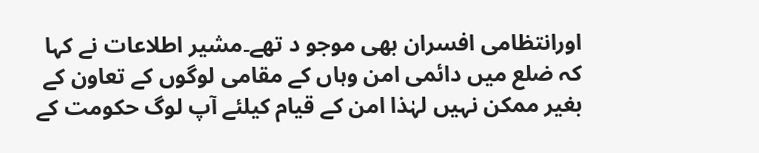اورانتظامی افسران بھی موجو د تھے۔مشیر اطلاعات نے کہا کہ ضلع میں دائمی امن وہاں کے مقامی لوگوں کے تعاون کے بغیر ممکن نہیں لہٰذا امن کے قیام کیلئے آپ لوگ حکومت کے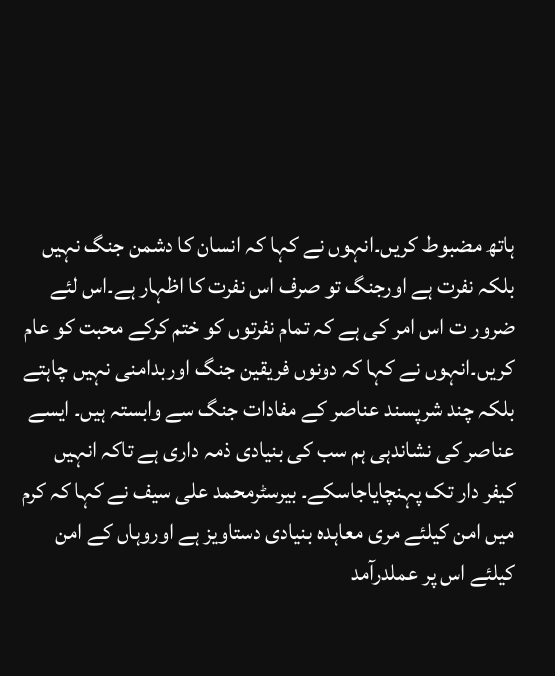ہاتھ مضبوط کریں۔انہوں نے کہا کہ انسان کا دشمن جنگ نہیں بلکہ نفرت ہے اورجنگ تو صرف اس نفرت کا اظہار ہے۔اس لئے ضرور ت اس امر کی ہے کہ تمام نفرتوں کو ختم کرکے محبت کو عام کریں۔انہوں نے کہا کہ دونوں فریقین جنگ اوربدامنی نہیں چاہتے بلکہ چند شرپسند عناصر کے مفادات جنگ سے وابستہ ہیں۔ ایسے عناصر کی نشاندہی ہم سب کی بنیادی ذمہ داری ہے تاکہ انہیں کیفر دار تک پہنچایاجاسکے۔ بیرسٹرمحمد علی سیف نے کہا کہ کرم میں امن کیلئے مری معاہدہ بنیادی دستاویز ہے اوروہاں کے امن کیلئے اس پر عملدرآمد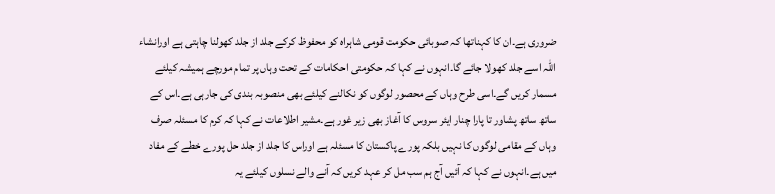ضروری ہے۔ان کا کہناتھا کہ صوبائی حکومت قومی شاہراہ کو محفوظ کرکے جلد از جلد کھولنا چاہتی ہے اورانشاء اللہ اسے جلد کھولا جائے گا۔انہوں نے کہا کہ حکومتی احکامات کے تحت وہاں پر تمام مورچے ہمیشہ کیلئے مسمار کریں گے۔اسی طرح وہاں کے محصور لوگوں کو نکالنے کیلئے بھی منصوبہ بندی کی جارہی ہے۔اس کے ساتھ ساتھ پشاور تا پارا چنار ایئر سروس کا آغاز بھی زیر غور ہے۔مشیر اطلاعات نے کہا کہ کرم کا مسئلہ صرف وہاں کے مقامی لوگوں کا نہیں بلکہ پورے پاکستان کا مسئلہ ہے اوراس کا جلد از جلد حل پورے خطے کے مفاد میں ہے۔انہوں نے کہا کہ آئیں آج ہم سب مل کر عہد کریں کہ آنے والے نسلوں کیلئے یہ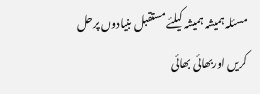مسئلہ ہمیشہ ہمیشہ کیلئے مستقبل بنیادوں پرحل کریں اوربھائی بھائی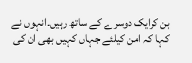بن کرایک دوسرے کے ساتھ رہیں۔انہوں نے کہا کہ امن کیلئے جہاں کہیں بھی ان کی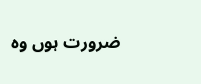ضرورت ہوں وہ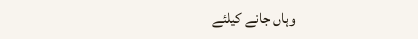وہاں جانے کیلئے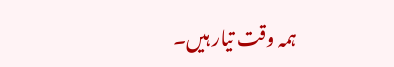ہمہ وقت تیار ہیں۔